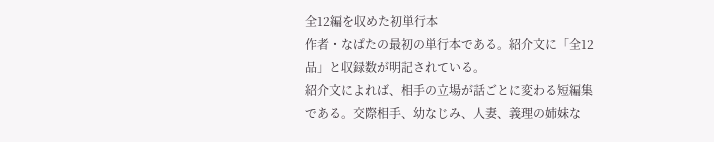全12編を収めた初単行本
作者・なぱたの最初の単行本である。紹介文に「全12品」と収録数が明記されている。
紹介文によれば、相手の立場が話ごとに変わる短編集である。交際相手、幼なじみ、人妻、義理の姉妹な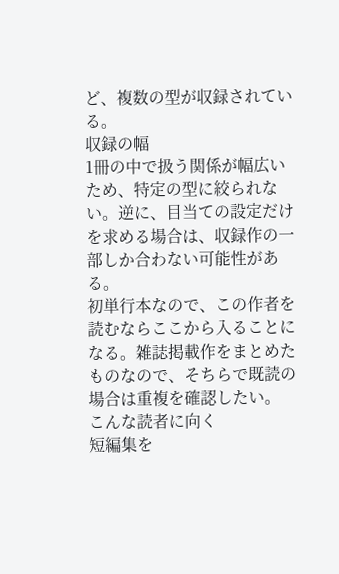ど、複数の型が収録されている。
収録の幅
1冊の中で扱う関係が幅広いため、特定の型に絞られない。逆に、目当ての設定だけを求める場合は、収録作の一部しか合わない可能性がある。
初単行本なので、この作者を読むならここから入ることになる。雑誌掲載作をまとめたものなので、そちらで既読の場合は重複を確認したい。
こんな読者に向く
短編集を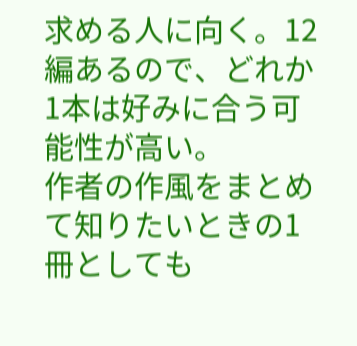求める人に向く。12編あるので、どれか1本は好みに合う可能性が高い。
作者の作風をまとめて知りたいときの1冊としても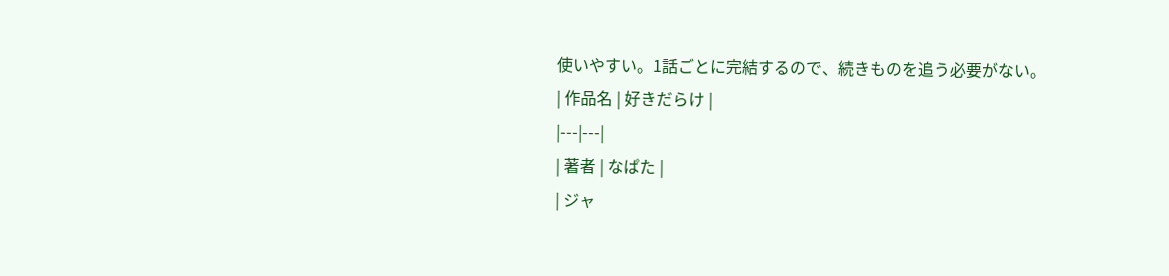使いやすい。1話ごとに完結するので、続きものを追う必要がない。
| 作品名 | 好きだらけ |
|---|---|
| 著者 | なぱた |
| ジャ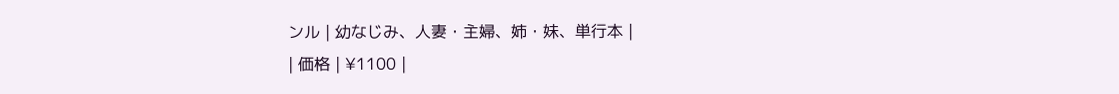ンル | 幼なじみ、人妻・主婦、姉・妹、単行本 |
| 価格 | ¥1100 |